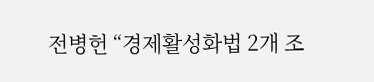전병헌 “경제활성화법 2개 조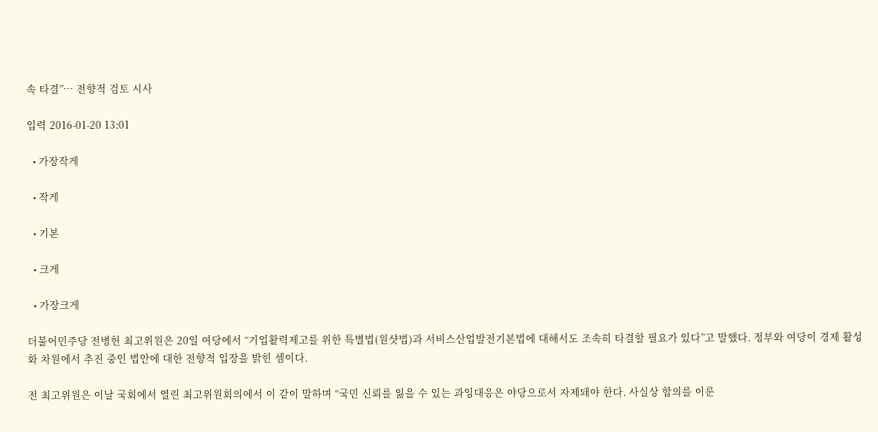속 타결”… 전향적 검토 시사

입력 2016-01-20 13:01

  • 가장작게

  • 작게

  • 기본

  • 크게

  • 가장크게

더불어민주당 전병헌 최고위원은 20일 여당에서 “기업활력제고를 위한 특별법(원샷법)과 서비스산업발전기본법에 대해서도 조속히 타결할 필요가 있다”고 말했다. 정부와 여당이 경제 활성화 차원에서 추진 중인 법안에 대한 전향적 입장을 밝힌 셈이다.

전 최고위원은 이날 국회에서 열린 최고위원회의에서 이 같이 말하며 “국민 신뢰를 잃을 수 있는 과잉대응은 야당으로서 자제돼야 한다. 사실상 합의를 이룬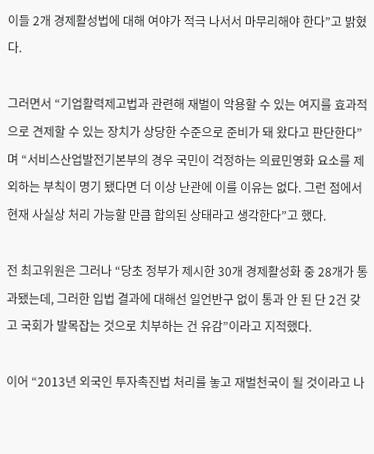이들 2개 경제활성법에 대해 여야가 적극 나서서 마무리해야 한다”고 밝혔다.

그러면서 “기업활력제고법과 관련해 재벌이 악용할 수 있는 여지를 효과적으로 견제할 수 있는 장치가 상당한 수준으로 준비가 돼 왔다고 판단한다”며 “서비스산업발전기본부의 경우 국민이 걱정하는 의료민영화 요소를 제외하는 부칙이 명기 됐다면 더 이상 난관에 이를 이유는 없다. 그런 점에서 현재 사실상 처리 가능할 만큼 합의된 상태라고 생각한다”고 했다.

전 최고위원은 그러나 “당초 정부가 제시한 30개 경제활성화 중 28개가 통과됐는데, 그러한 입법 결과에 대해선 일언반구 없이 통과 안 된 단 2건 갖고 국회가 발목잡는 것으로 치부하는 건 유감”이라고 지적했다.

이어 “2013년 외국인 투자촉진법 처리를 놓고 재벌천국이 될 것이라고 나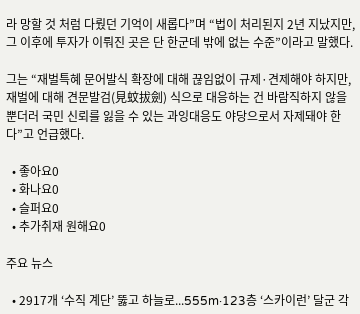라 망할 것 처럼 다뤘던 기억이 새롭다”며 “법이 처리된지 2년 지났지만, 그 이후에 투자가 이뤄진 곳은 단 한군데 밖에 없는 수준”이라고 말했다.

그는 “재벌특혜 문어발식 확장에 대해 끊임없이 규제·견제해야 하지만, 재벌에 대해 견문발검(見蚊拔劍) 식으로 대응하는 건 바람직하지 않을 뿐더러 국민 신뢰를 잃을 수 있는 과잉대응도 야당으로서 자제돼야 한다”고 언급했다.

  • 좋아요0
  • 화나요0
  • 슬퍼요0
  • 추가취재 원해요0

주요 뉴스

  • 2917개 ‘수직 계단’ 뚫고 하늘로...555m·123층 ‘스카이런’ 달군 각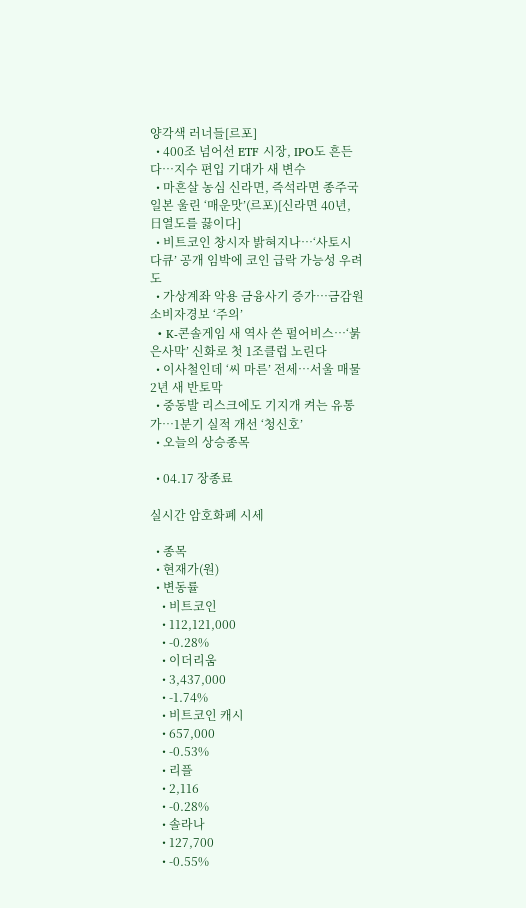양각색 러너들[르포]
  • 400조 넘어선 ETF 시장, IPO도 흔든다…지수 편입 기대가 새 변수
  • 마흔살 농심 신라면, 즉석라면 종주국 일본 울린 ‘매운맛’(르포)[신라면 40년, 日열도를 끓이다]
  • 비트코인 창시자 밝혀지나…‘사토시 다큐’ 공개 임박에 코인 급락 가능성 우려도
  • 가상계좌 악용 금융사기 증가⋯금감원 소비자경보 ‘주의’
  • K-콘솔게임 새 역사 쓴 펄어비스…‘붉은사막’ 신화로 첫 1조클럽 노린다
  • 이사철인데 ‘씨 마른’ 전세…서울 매물 2년 새 반토막
  • 중동발 리스크에도 기지개 켜는 유통가…1분기 실적 개선 ‘청신호’
  • 오늘의 상승종목

  • 04.17 장종료

실시간 암호화폐 시세

  • 종목
  • 현재가(원)
  • 변동률
    • 비트코인
    • 112,121,000
    • -0.28%
    • 이더리움
    • 3,437,000
    • -1.74%
    • 비트코인 캐시
    • 657,000
    • -0.53%
    • 리플
    • 2,116
    • -0.28%
    • 솔라나
    • 127,700
    • -0.55%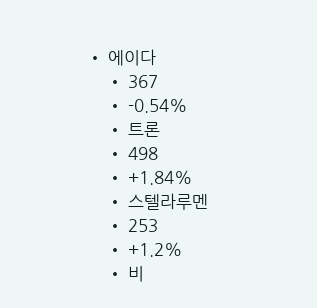• 에이다
    • 367
    • -0.54%
    • 트론
    • 498
    • +1.84%
    • 스텔라루멘
    • 253
    • +1.2%
    • 비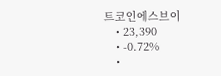트코인에스브이
    • 23,390
    • -0.72%
    •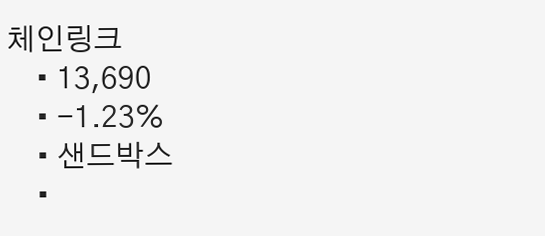체인링크
    • 13,690
    • -1.23%
    • 샌드박스
    •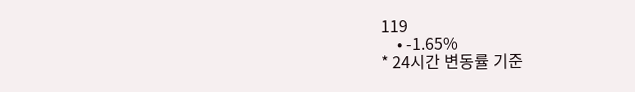119
    • -1.65%
* 24시간 변동률 기준